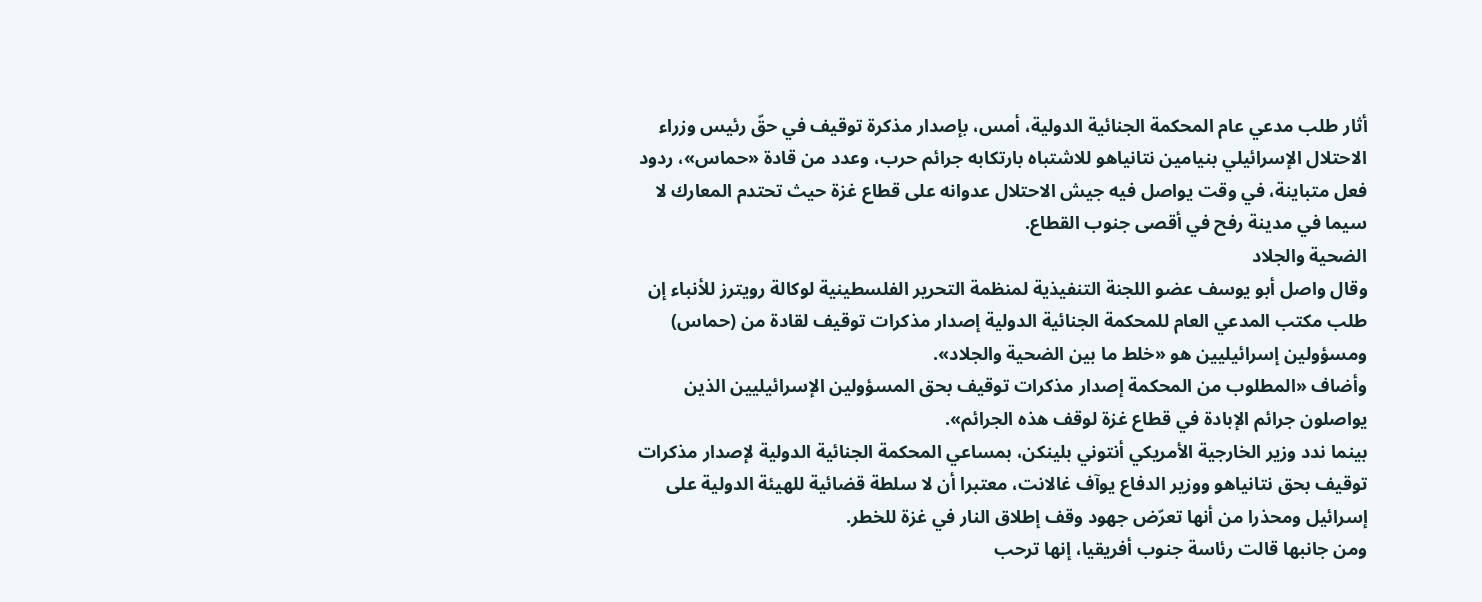أثار طلب مدعي عام المحكمة الجنائية الدولية، أمس، بإصدار مذكرة توقيف في حقّ رئيس وزراء الاحتلال الإسرائيلي بنيامين نتانياهو للاشتباه بارتكابه جرائم حرب، وعدد من قادة «حماس»، ردود فعل متباينة، في وقت يواصل فيه جيش الاحتلال عدوانه على قطاع غزة حيث تحتدم المعارك لا سيما في مدينة رفح في أقصى جنوب القطاع.
الضحية والجلاد
وقال واصل أبو يوسف عضو اللجنة التنفيذية لمنظمة التحرير الفلسطينية لوكالة رويترز للأنباء إن طلب مكتب المدعي العام للمحكمة الجنائية الدولية إصدار مذكرات توقيف لقادة من (حماس) ومسؤولين إسرائيليين هو «خلط ما بين الضحية والجلاد».
وأضاف «المطلوب من المحكمة إصدار مذكرات توقيف بحق المسؤولين الإسرائيليين الذين يواصلون جرائم الإبادة في قطاع غزة لوقف هذه الجرائم».
بينما ندد وزير الخارجية الأمريكي أنتوني بلينكن، بمساعي المحكمة الجنائية الدولية لإصدار مذكرات توقيف بحق نتانياهو ووزير الدفاع يوآف غالانت، معتبرا أن لا سلطة قضائية للهيئة الدولية على إسرائيل ومحذرا من أنها تعرّض جهود وقف إطلاق النار في غزة للخطر.
ومن جانبها قالت رئاسة جنوب أفريقيا، إنها ترحب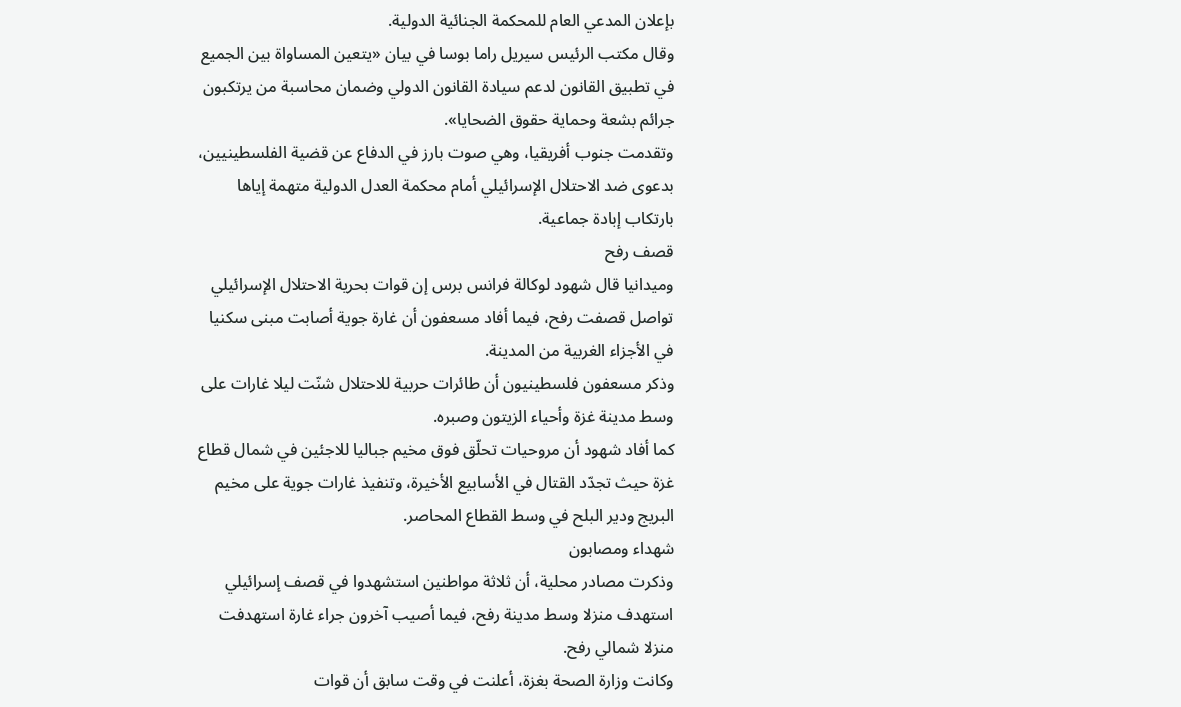بإعلان المدعي العام للمحكمة الجنائية الدولية.
وقال مكتب الرئيس سيريل راما بوسا في بيان «يتعين المساواة بين الجميع في تطبيق القانون لدعم سيادة القانون الدولي وضمان محاسبة من يرتكبون جرائم بشعة وحماية حقوق الضحايا».
وتقدمت جنوب أفريقيا، وهي صوت بارز في الدفاع عن قضية الفلسطينيين، بدعوى ضد الاحتلال الإسرائيلي أمام محكمة العدل الدولية متهمة إياها بارتكاب إبادة جماعية.
قصف رفح
وميدانيا قال شهود لوكالة فرانس برس إن قوات بحرية الاحتلال الإسرائيلي تواصل قصفت رفح، فيما أفاد مسعفون أن غارة جوية أصابت مبنى سكنيا في الأجزاء الغربية من المدينة.
وذكر مسعفون فلسطينيون أن طائرات حربية للاحتلال شنّت ليلا غارات على وسط مدينة غزة وأحياء الزيتون وصبره.
كما أفاد شهود أن مروحيات تحلّق فوق مخيم جباليا للاجئين في شمال قطاع غزة حيث تجدّد القتال في الأسابيع الأخيرة، وتنفيذ غارات جوية على مخيم البريج ودير البلح في وسط القطاع المحاصر.
شهداء ومصابون
وذكرت مصادر محلية، أن ثلاثة مواطنين استشهدوا في قصف إسرائيلي استهدف منزلا وسط مدينة رفح، فيما أصيب آخرون جراء غارة استهدفت منزلا شمالي رفح.
وكانت وزارة الصحة بغزة، أعلنت في وقت سابق أن قوات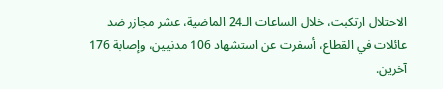الاحتلال ارتكبت، خلال الساعات الـ24 الماضية، عشر مجازر ضد عائلات في القطاع، أسفرت عن استشهاد 106 مدنيين، وإصابة 176 آخرين.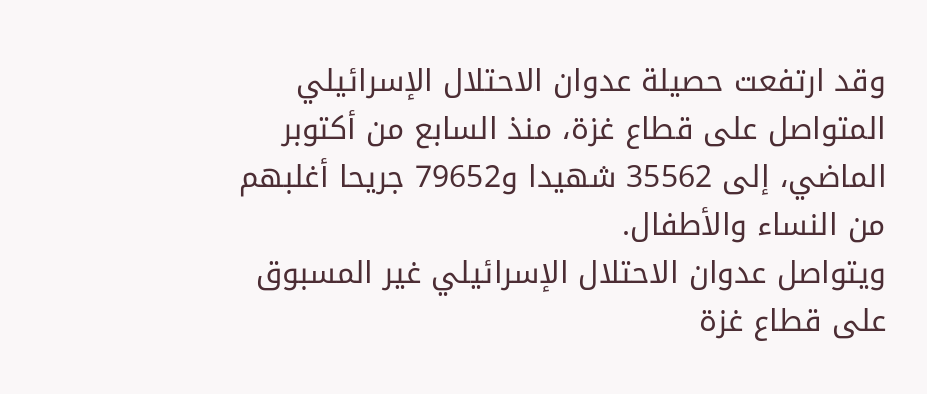وقد ارتفعت حصيلة عدوان الاحتلال الإسرائيلي المتواصل على قطاع غزة، منذ السابع من أكتوبر الماضي، إلى 35562 شهيدا و79652 جريحا أغلبهم من النساء والأطفال.
ويتواصل عدوان الاحتلال الإسرائيلي غير المسبوق على قطاع غزة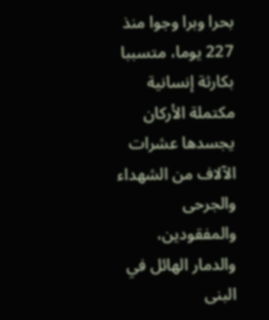بحرا وبرا وجوا منذ 227 يوما، متسببا بكارثة إنسانية مكتملة الأركان يجسدها عشرات الآلاف من الشهداء والجرحى والمفقودين، والدمار الهائل في البنى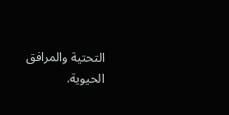التحتية والمرافق الحيوية.